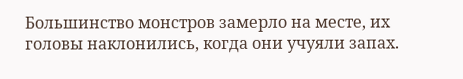Большинство монстров замерло на месте, их головы наклонились, когда они учуяли запах.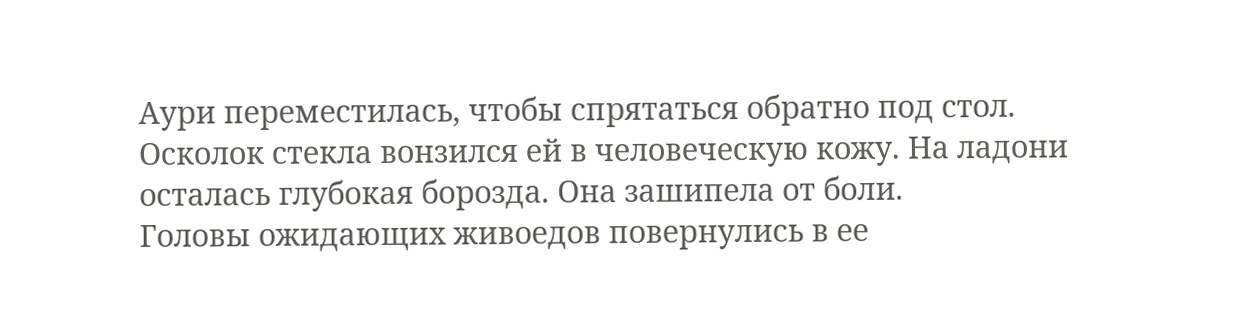Аури переместилась, чтобы спрятаться обратно под стол. Осколок стекла вонзился ей в человеческую кожу. На ладони осталась глубокая борозда. Она зашипела от боли.
Головы ожидающих живоедов повернулись в ее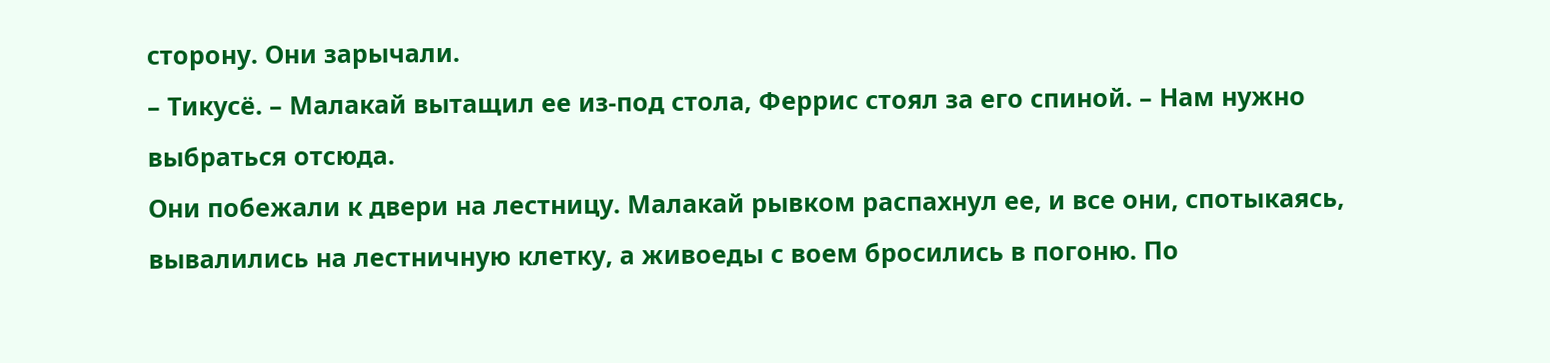сторону. Они зарычали.
– Тикусё. – Малакай вытащил ее из-под стола, Феррис стоял за его спиной. – Нам нужно выбраться отсюда.
Они побежали к двери на лестницу. Малакай рывком распахнул ее, и все они, спотыкаясь, вывалились на лестничную клетку, а живоеды с воем бросились в погоню. По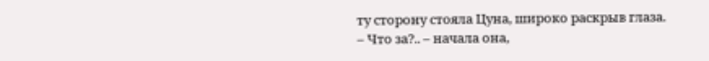ту сторону стояла Цуна, широко раскрыв глаза.
– Что за?.. – начала она,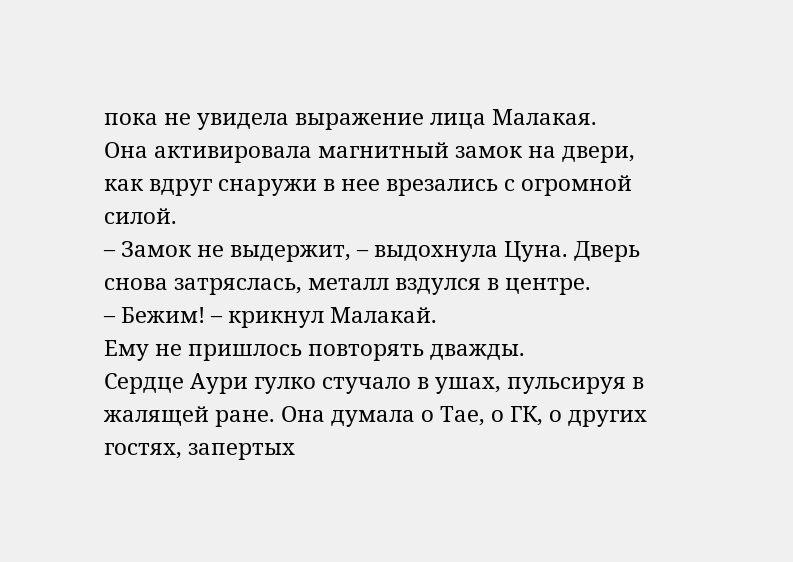пока не увидела выражение лица Малакая.
Она активировала магнитный замок на двери, как вдруг снаружи в нее врезались с огромной силой.
– Замок не выдержит, – выдохнула Цуна. Дверь снова затряслась, металл вздулся в центре.
– Бежим! – крикнул Малакай.
Ему не пришлось повторять дважды.
Сердце Аури гулко стучало в ушах, пульсируя в жалящей ране. Она думала о Тае, о ГК, о других гостях, запертых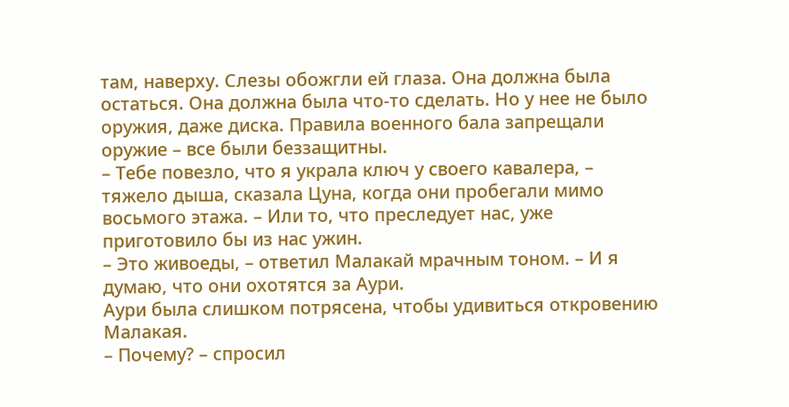там, наверху. Слезы обожгли ей глаза. Она должна была остаться. Она должна была что-то сделать. Но у нее не было оружия, даже диска. Правила военного бала запрещали оружие – все были беззащитны.
– Тебе повезло, что я украла ключ у своего кавалера, – тяжело дыша, сказала Цуна, когда они пробегали мимо восьмого этажа. – Или то, что преследует нас, уже приготовило бы из нас ужин.
– Это живоеды, – ответил Малакай мрачным тоном. – И я думаю, что они охотятся за Аури.
Аури была слишком потрясена, чтобы удивиться откровению Малакая.
– Почему? – спросил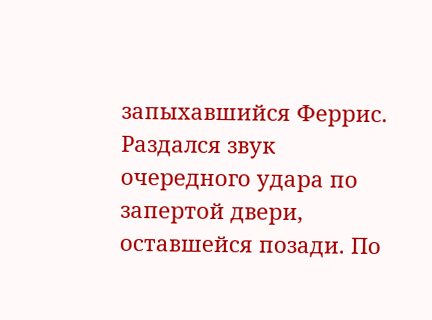запыхавшийся Феррис.
Раздался звук очередного удара по запертой двери, оставшейся позади. По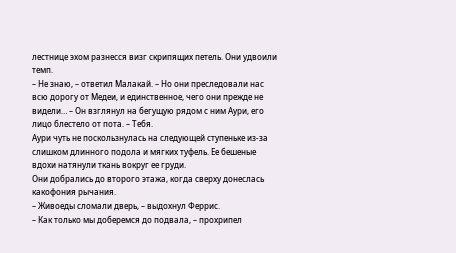лестнице эхом разнесся визг скрипящих петель. Они удвоили темп.
– Не знаю, – ответил Малакай. – Но они преследовали нас всю дорогу от Медеи, и единственное, чего они прежде не видели… – Он взглянул на бегущую рядом с ним Аури, его лицо блестело от пота. – Тебя.
Аури чуть не поскользнулась на следующей ступеньке из-за слишком длинного подола и мягких туфель. Ее бешеные вдохи натянули ткань вокруг ее груди.
Они добрались до второго этажа, когда сверху донеслась какофония рычания.
– Живоеды сломали дверь, – выдохнул Феррис.
– Как только мы доберемся до подвала, – прохрипел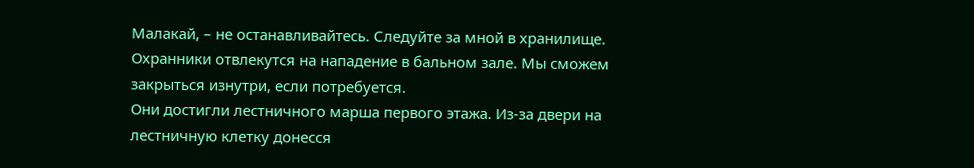Малакай, – не останавливайтесь. Следуйте за мной в хранилище. Охранники отвлекутся на нападение в бальном зале. Мы сможем закрыться изнутри, если потребуется.
Они достигли лестничного марша первого этажа. Из-за двери на лестничную клетку донесся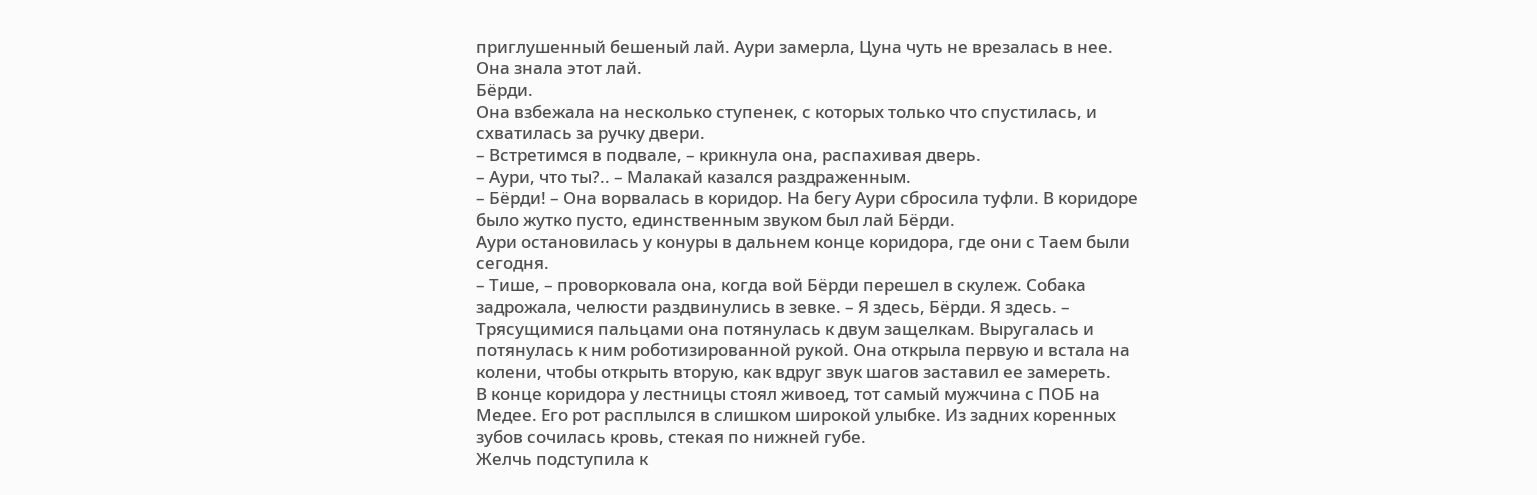приглушенный бешеный лай. Аури замерла, Цуна чуть не врезалась в нее. Она знала этот лай.
Бёрди.
Она взбежала на несколько ступенек, с которых только что спустилась, и схватилась за ручку двери.
– Встретимся в подвале, – крикнула она, распахивая дверь.
– Аури, что ты?.. – Малакай казался раздраженным.
– Бёрди! – Она ворвалась в коридор. На бегу Аури сбросила туфли. В коридоре было жутко пусто, единственным звуком был лай Бёрди.
Аури остановилась у конуры в дальнем конце коридора, где они с Таем были сегодня.
– Тише, – проворковала она, когда вой Бёрди перешел в скулеж. Собака задрожала, челюсти раздвинулись в зевке. – Я здесь, Бёрди. Я здесь. – Трясущимися пальцами она потянулась к двум защелкам. Выругалась и потянулась к ним роботизированной рукой. Она открыла первую и встала на колени, чтобы открыть вторую, как вдруг звук шагов заставил ее замереть.
В конце коридора у лестницы стоял живоед, тот самый мужчина с ПОБ на Медее. Его рот расплылся в слишком широкой улыбке. Из задних коренных зубов сочилась кровь, стекая по нижней губе.
Желчь подступила к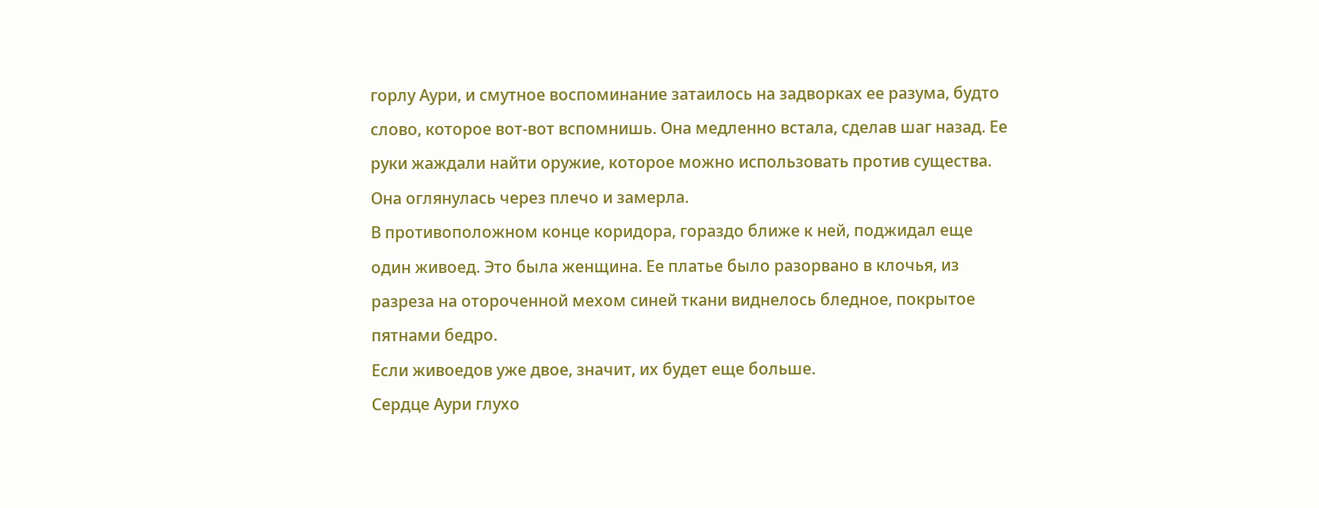горлу Аури, и смутное воспоминание затаилось на задворках ее разума, будто слово, которое вот-вот вспомнишь. Она медленно встала, сделав шаг назад. Ее руки жаждали найти оружие, которое можно использовать против существа. Она оглянулась через плечо и замерла.
В противоположном конце коридора, гораздо ближе к ней, поджидал еще один живоед. Это была женщина. Ее платье было разорвано в клочья, из разреза на отороченной мехом синей ткани виднелось бледное, покрытое пятнами бедро.
Если живоедов уже двое, значит, их будет еще больше.
Сердце Аури глухо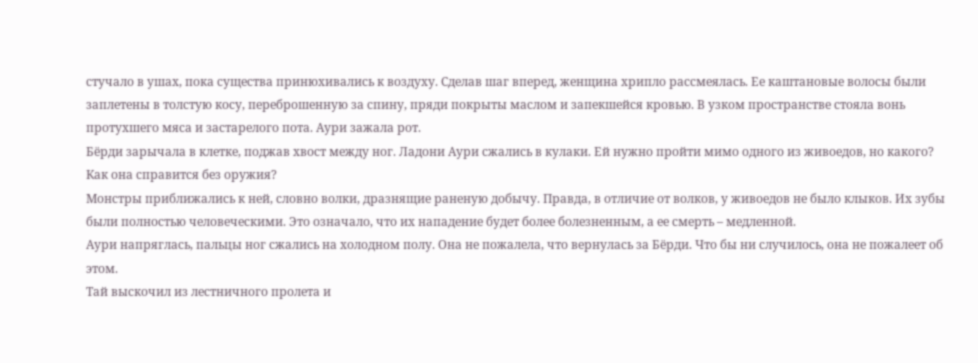стучало в ушах, пока существа принюхивались к воздуху. Сделав шаг вперед, женщина хрипло рассмеялась. Ее каштановые волосы были заплетены в толстую косу, переброшенную за спину, пряди покрыты маслом и запекшейся кровью. В узком пространстве стояла вонь протухшего мяса и застарелого пота. Аури зажала рот.
Бёрди зарычала в клетке, поджав хвост между ног. Ладони Аури сжались в кулаки. Ей нужно пройти мимо одного из живоедов, но какого? Как она справится без оружия?
Монстры приближались к ней, словно волки, дразнящие раненую добычу. Правда, в отличие от волков, у живоедов не было клыков. Их зубы были полностью человеческими. Это означало, что их нападение будет более болезненным, а ее смерть – медленной.
Аури напряглась, пальцы ног сжались на холодном полу. Она не пожалела, что вернулась за Бёрди. Что бы ни случилось, она не пожалеет об этом.
Тай выскочил из лестничного пролета и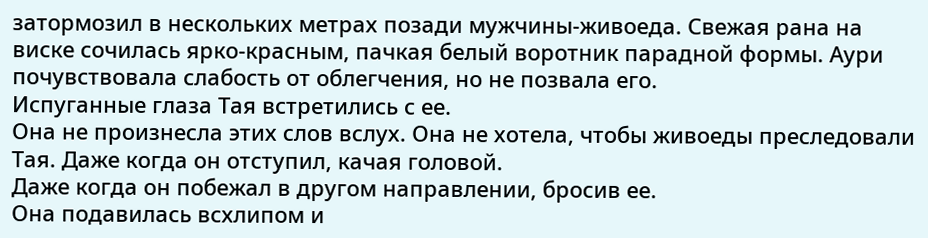затормозил в нескольких метрах позади мужчины-живоеда. Свежая рана на виске сочилась ярко-красным, пачкая белый воротник парадной формы. Аури почувствовала слабость от облегчения, но не позвала его.
Испуганные глаза Тая встретились с ее.
Она не произнесла этих слов вслух. Она не хотела, чтобы живоеды преследовали Тая. Даже когда он отступил, качая головой.
Даже когда он побежал в другом направлении, бросив ее.
Она подавилась всхлипом и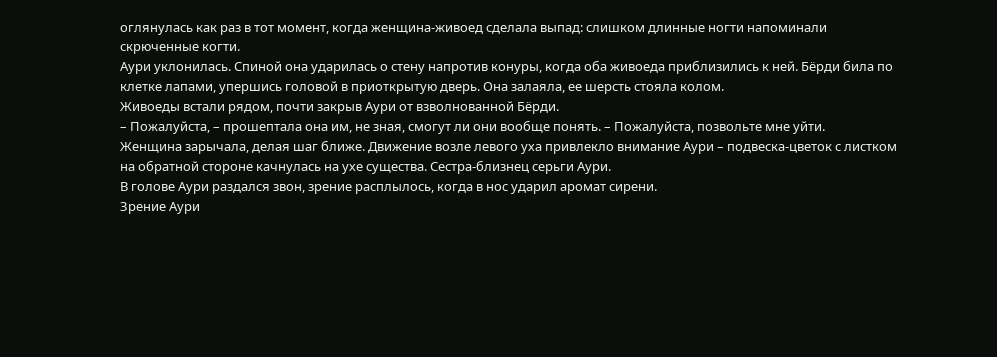оглянулась как раз в тот момент, когда женщина-живоед сделала выпад: слишком длинные ногти напоминали скрюченные когти.
Аури уклонилась. Спиной она ударилась о стену напротив конуры, когда оба живоеда приблизились к ней. Бёрди била по клетке лапами, упершись головой в приоткрытую дверь. Она залаяла, ее шерсть стояла колом.
Живоеды встали рядом, почти закрыв Аури от взволнованной Бёрди.
– Пожалуйста, – прошептала она им, не зная, смогут ли они вообще понять. – Пожалуйста, позвольте мне уйти.
Женщина зарычала, делая шаг ближе. Движение возле левого уха привлекло внимание Аури – подвеска-цветок с листком на обратной стороне качнулась на ухе существа. Сестра-близнец серьги Аури.
В голове Аури раздался звон, зрение расплылось, когда в нос ударил аромат сирени.
Зрение Аури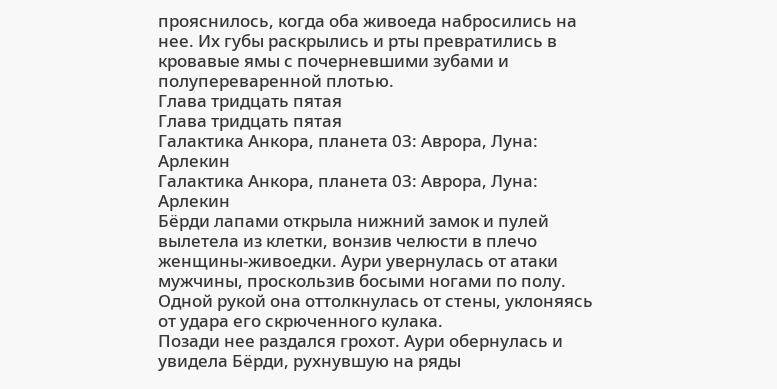прояснилось, когда оба живоеда набросились на нее. Их губы раскрылись и рты превратились в кровавые ямы с почерневшими зубами и полупереваренной плотью.
Глава тридцать пятая
Глава тридцать пятая
Галактика Анкора, планета 03: Аврора, Луна: Арлекин
Галактика Анкора, планета 03: Аврора, Луна: Арлекин
Бёрди лапами открыла нижний замок и пулей вылетела из клетки, вонзив челюсти в плечо женщины-живоедки. Аури увернулась от атаки мужчины, проскользив босыми ногами по полу. Одной рукой она оттолкнулась от стены, уклоняясь от удара его скрюченного кулака.
Позади нее раздался грохот. Аури обернулась и увидела Бёрди, рухнувшую на ряды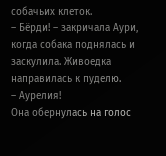собачьих клеток.
– Бёрди! – закричала Аури, когда собака поднялась и заскулила. Живоедка направилась к пуделю.
– Аурелия!
Она обернулась на голос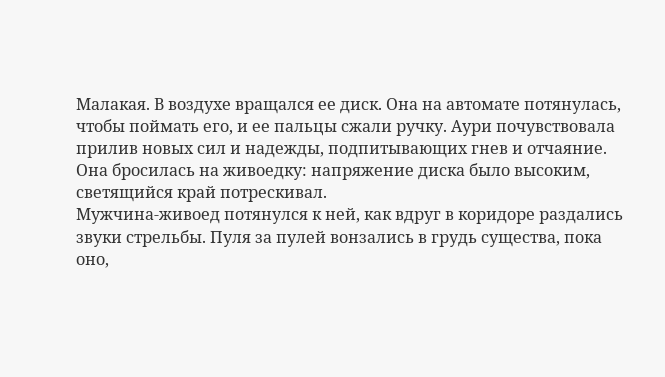Малакая. В воздухе вращался ее диск. Она на автомате потянулась, чтобы поймать его, и ее пальцы сжали ручку. Аури почувствовала прилив новых сил и надежды, подпитывающих гнев и отчаяние. Она бросилась на живоедку: напряжение диска было высоким, светящийся край потрескивал.
Мужчина-живоед потянулся к ней, как вдруг в коридоре раздались звуки стрельбы. Пуля за пулей вонзались в грудь существа, пока оно,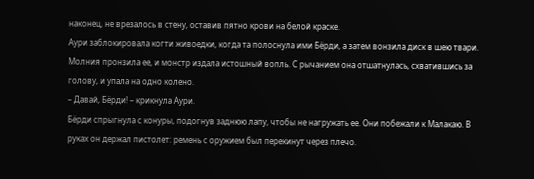наконец, не врезалось в стену, оставив пятно крови на белой краске.
Аури заблокировала когти живоедки, когда та полоснула ими Бёрди, а затем вонзила диск в шею твари. Молния пронзила ее, и монстр издала истошный вопль. С рычанием она отшатнулась, схватившись за голову, и упала на одно колено.
– Давай, Бёрди! – крикнула Аури.
Бёрди спрыгнула с конуры, подогнув заднюю лапу, чтобы не нагружать ее. Они побежали к Малакаю. В руках он держал пистолет: ремень с оружием был перекинут через плечо.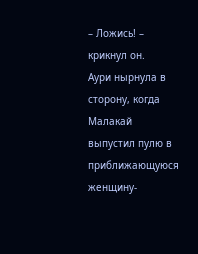– Ложись! – крикнул он.
Аури нырнула в сторону, когда Малакай выпустил пулю в приближающуюся женщину-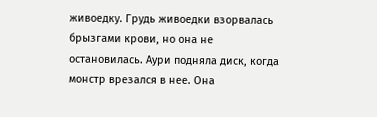живоедку. Грудь живоедки взорвалась брызгами крови, но она не остановилась. Аури подняла диск, когда монстр врезался в нее. Она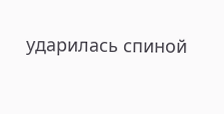ударилась спиной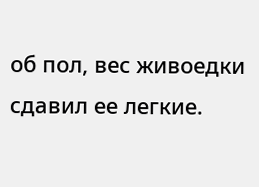об пол, вес живоедки сдавил ее легкие.